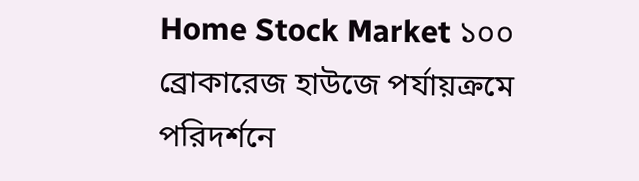Home Stock Market ১০০ ব্রোকারেজ হাউজে পর্যায়ক্রমে পরিদর্শনে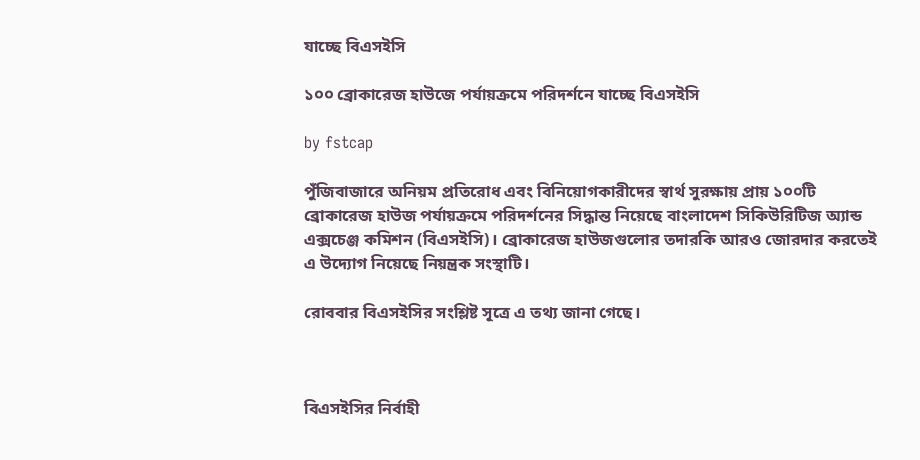যাচ্ছে বিএসইসি

১০০ ব্রোকারেজ হাউজে পর্যায়ক্রমে পরিদর্শনে যাচ্ছে বিএসইসি

by fstcap

পুঁজিবাজারে অনিয়ম প্রতিরোধ এবং বিনিয়োগকারীদের স্বার্থ সুরক্ষায় প্রায় ১০০টি ব্রোকারেজ হাউজ পর্যায়ক্রমে পরিদর্শনের সিদ্ধান্ত নিয়েছে বাংলাদেশ সিকিউরিটিজ অ্যান্ড এক্সচেঞ্জ কমিশন (বিএসইসি)। ব্রোকারেজ হাউজগুলোর তদারকি আরও জোরদার করতেই এ উদ্যোগ নিয়েছে নিয়ন্ত্রক সংস্থাটি।

রোববার বিএসইসির সংশ্লিষ্ট সূত্রে এ তথ্য জানা গেছে।



বিএসইসির নির্বাহী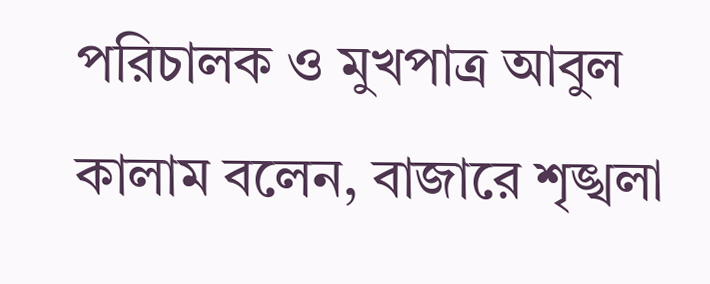পরিচালক ও মুখপাত্র আবুল কালাম বলেন, বাজারে শৃঙ্খলা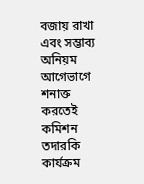বজায় রাখা এবং সম্ভাব্য অনিয়ম আগেভাগে শনাক্ত করতেই কমিশন তদারকি কার্যক্রম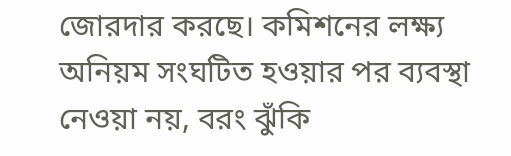জোরদার করছে। কমিশনের লক্ষ্য অনিয়ম সংঘটিত হওয়ার পর ব্যবস্থা নেওয়া নয়, বরং ঝুঁকি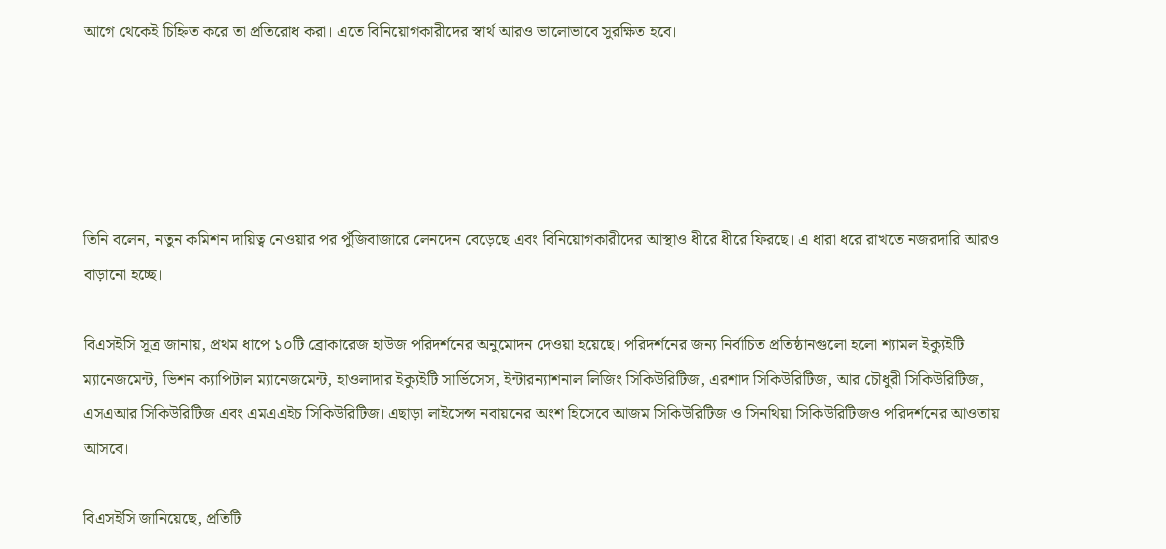আগে থেকেই চিহ্নিত করে তা প্রতিরোধ করা। এতে বিনিয়োগকারীদের স্বার্থ আরও ভালোভাবে সুরক্ষিত হবে।





তিনি বলেন, নতুন কমিশন দায়িত্ব নেওয়ার পর পুঁজিবাজারে লেনদেন বেড়েছে এবং বিনিয়োগকারীদের আস্থাও ধীরে ধীরে ফিরছে। এ ধারা ধরে রাখতে নজরদারি আরও বাড়ানো হচ্ছে।

বিএসইসি সূত্র জানায়, প্রথম ধাপে ১০টি ব্রোকারেজ হাউজ পরিদর্শনের অনুমোদন দেওয়া হয়েছে। পরিদর্শনের জন্য নির্বাচিত প্রতিষ্ঠানগুলো হলো শ্যামল ইক্যুইটি ম্যানেজমেন্ট, ভিশন ক্যাপিটাল ম্যানেজমেন্ট, হাওলাদার ইক্যুইটি সার্ভিসেস, ইন্টারন্যাশনাল লিজিং সিকিউরিটিজ, এরশাদ সিকিউরিটিজ, আর চৌধুরী সিকিউরিটিজ, এসএআর সিকিউরিটিজ এবং এমএএইচ সিকিউরিটিজ। এছাড়া লাইসেন্স নবায়নের অংশ হিসেবে আজম সিকিউরিটিজ ও সিনথিয়া সিকিউরিটিজও পরিদর্শনের আওতায় আসবে।

বিএসইসি জানিয়েছে, প্রতিটি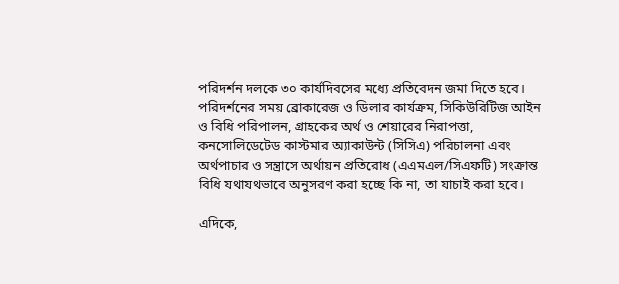পরিদর্শন দলকে ৩০ কার্যদিবসের মধ্যে প্রতিবেদন জমা দিতে হবে। পরিদর্শনের সময় ব্রোকারেজ ও ডিলার কার্যক্রম, সিকিউরিটিজ আইন ও বিধি পরিপালন, গ্রাহকের অর্থ ও শেয়ারের নিরাপত্তা, কনসোলিডেটেড কাস্টমার অ্যাকাউন্ট (সিসিএ) পরিচালনা এবং অর্থপাচার ও সন্ত্রাসে অর্থায়ন প্রতিরোধ (এএমএল/সিএফটি) সংক্রান্ত বিধি যথাযথভাবে অনুসরণ করা হচ্ছে কি না, তা যাচাই করা হবে।

এদিকে,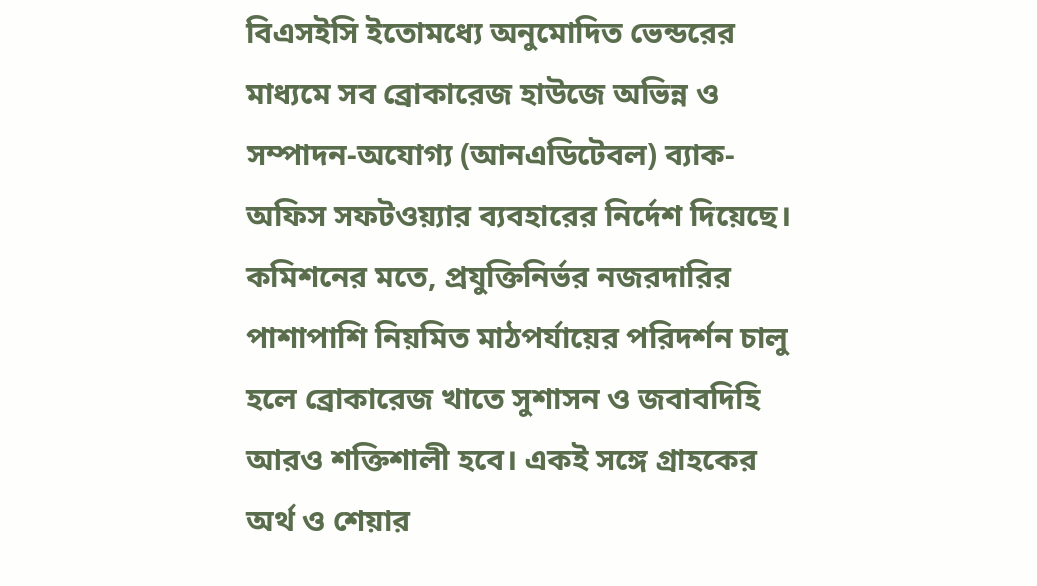বিএসইসি ইতোমধ্যে অনুমোদিত ভেন্ডরের মাধ্যমে সব ব্রোকারেজ হাউজে অভিন্ন ও সম্পাদন-অযোগ্য (আনএডিটেবল) ব্যাক-অফিস সফটওয়্যার ব্যবহারের নির্দেশ দিয়েছে। কমিশনের মতে, প্রযুক্তিনির্ভর নজরদারির পাশাপাশি নিয়মিত মাঠপর্যায়ের পরিদর্শন চালু হলে ব্রোকারেজ খাতে সুশাসন ও জবাবদিহি আরও শক্তিশালী হবে। একই সঙ্গে গ্রাহকের অর্থ ও শেয়ার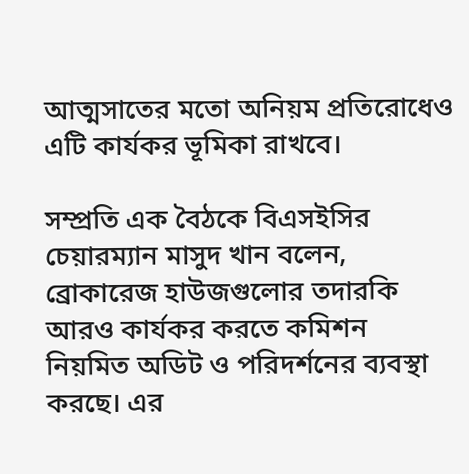আত্মসাতের মতো অনিয়ম প্রতিরোধেও এটি কার্যকর ভূমিকা রাখবে।

সম্প্রতি এক বৈঠকে বিএসইসির চেয়ারম্যান মাসুদ খান বলেন, ব্রোকারেজ হাউজগুলোর তদারকি আরও কার্যকর করতে কমিশন নিয়মিত অডিট ও পরিদর্শনের ব্যবস্থা করছে। এর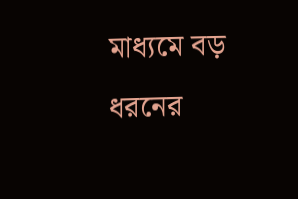মাধ্যমে বড় ধরনের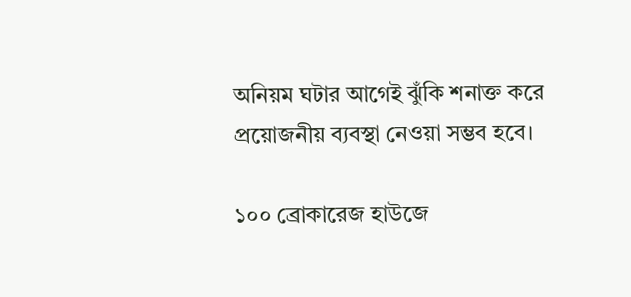অনিয়ম ঘটার আগেই ঝুঁকি শনাক্ত করে প্রয়োজনীয় ব্যবস্থা নেওয়া সম্ভব হবে।

১০০ ব্রোকারেজ হাউজে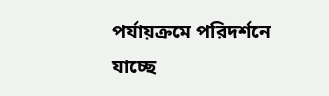পর্যায়ক্রমে পরিদর্শনে যাচ্ছে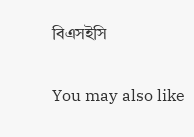বিএসইসি

You may also like